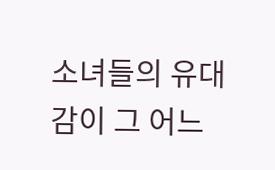소녀들의 유대감이 그 어느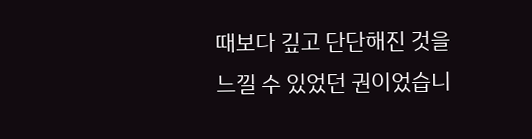때보다 깊고 단단해진 것을 느낄 수 있었던 권이었습니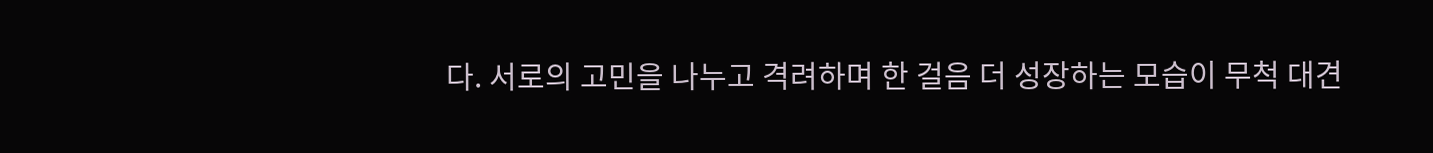다. 서로의 고민을 나누고 격려하며 한 걸음 더 성장하는 모습이 무척 대견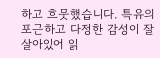하고 흐뭇했습니다. 특유의 포근하고 다정한 감성이 잘 살아있어 읽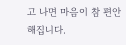고 나면 마음이 참 편안해집니다.